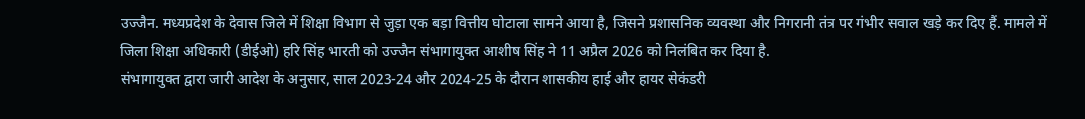उज्जैन. मध्यप्रदेश के देवास जिले में शिक्षा विभाग से जुड़ा एक बड़ा वित्तीय घोटाला सामने आया है, जिसने प्रशासनिक व्यवस्था और निगरानी तंत्र पर गंभीर सवाल खड़े कर दिए हैं. मामले में जिला शिक्षा अधिकारी (डीईओ) हरि सिंह भारती को उज्जैन संभागायुक्त आशीष सिंह ने 11 अप्रैल 2026 को निलंबित कर दिया है.
संभागायुक्त द्वारा जारी आदेश के अनुसार, साल 2023-24 और 2024-25 के दौरान शासकीय हाई और हायर सेकंडरी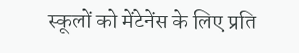स्कूलों को मेंटेनेंस के लिए प्रति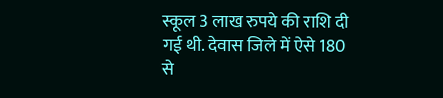स्कूल 3 लाख रुपये की राशि दी गई थी. देवास जिले में ऐसे 180 से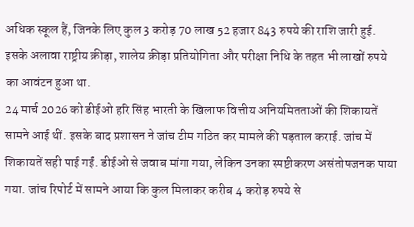अधिक स्कूल हैं, जिनके लिए कुल 3 करोड़ 70 लाख 52 हजार 843 रुपये की राशि जारी हुई. इसके अलावा राष्ट्रीय क्रीड़ा, शालेय क्रीड़ा प्रतियोगिता और परीक्षा निधि के तहत भी लाखों रुपये का आवंटन हुआ था.
24 मार्च 2026 को डीईओ हरि सिंह भारती के खिलाफ वित्तीय अनियमितताओं की शिकायतें सामने आई थीं. इसके बाद प्रशासन ने जांच टीम गठित कर मामले की पड़ताल कराई. जांच में शिकायतें सही पाई गईं. डीईओ से जवाब मांगा गया, लेकिन उनका स्पष्टीकरण असंतोषजनक पाया गया. जांच रिपोर्ट में सामने आया कि कुल मिलाकर करीब 4 करोड़ रुपये से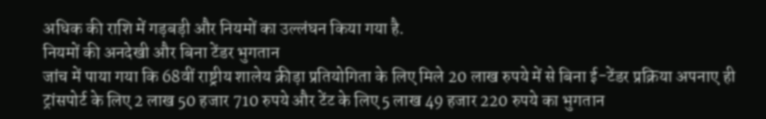अधिक की राशि में गड़बड़ी और नियमों का उल्लंघन किया गया है.
नियमों की अनदेखी और बिना टेंडर भुगतान
जांच में पाया गया कि 68वीं राष्ट्रीय शालेय क्रीड़ा प्रतियोगिता के लिए मिले 20 लाख रुपये में से बिना ई-टेंडर प्रक्रिया अपनाए ही ट्रांसपोर्ट के लिए 2 लाख 50 हजार 710 रुपये और टेंट के लिए 5 लाख 49 हजार 220 रुपये का भुगतान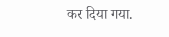कर दिया गया.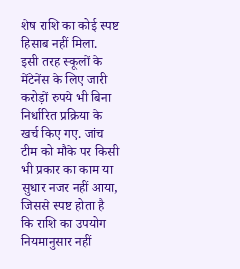शेष राशि का कोई स्पष्ट हिसाब नहीं मिला.
इसी तरह स्कूलों के मेंटेनेंस के लिए जारी करोड़ों रुपये भी बिना निर्धारित प्रक्रिया के खर्च किए गए. जांच टीम को मौके पर किसी भी प्रकार का काम या सुधार नजर नहीं आया, जिससे स्पष्ट होता है कि राशि का उपयोग नियमानुसार नहीं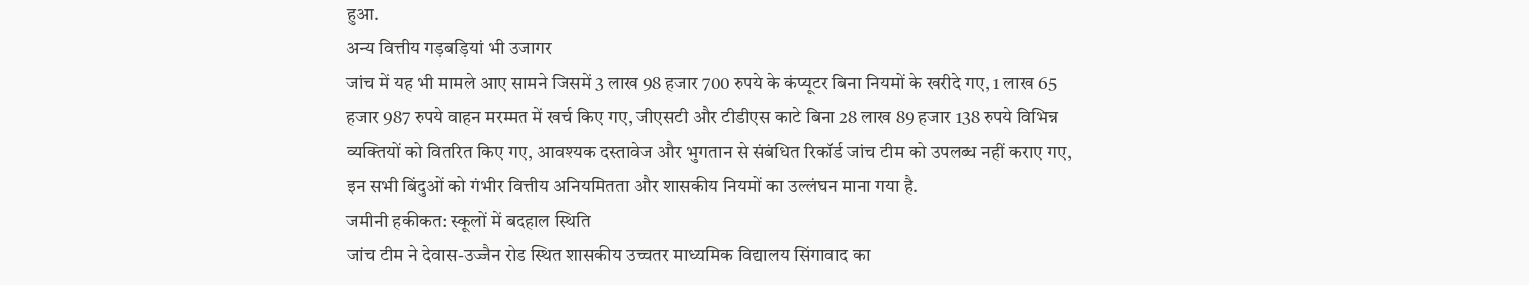हुआ.
अन्य वित्तीय गड़बड़ियां भी उजागर
जांच में यह भी मामले आए सामने जिसमें 3 लाख 98 हजार 700 रुपये के कंप्यूटर बिना नियमों के खरीदे गए, 1 लाख 65 हजार 987 रुपये वाहन मरम्मत में खर्च किए गए, जीएसटी और टीडीएस काटे बिना 28 लाख 89 हजार 138 रुपये विभिन्न व्यक्तियों को वितरित किए गए, आवश्यक दस्तावेज और भुगतान से संबंधित रिकॉर्ड जांच टीम को उपलब्ध नहीं कराए गए, इन सभी बिंदुओं को गंभीर वित्तीय अनियमितता और शासकीय नियमों का उल्लंघन माना गया है.
जमीनी हकीकत: स्कूलों में बदहाल स्थिति
जांच टीम ने देवास-उज्जैन रोड स्थित शासकीय उच्चतर माध्यमिक विद्यालय सिंगावाद का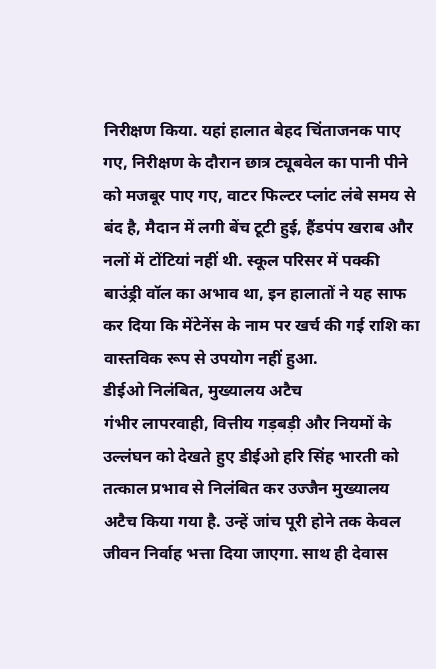निरीक्षण किया. यहां हालात बेहद चिंताजनक पाए गए, निरीक्षण के दौरान छात्र ट्यूबवेल का पानी पीने को मजबूर पाए गए, वाटर फिल्टर प्लांट लंबे समय से बंद है, मैदान में लगी बेंच टूटी हुई, हैंडपंप खराब और नलों में टोंटियां नहीं थी. स्कूल परिसर में पक्की बाउंड्री वॉल का अभाव था, इन हालातों ने यह साफ कर दिया कि मेंटेनेंस के नाम पर खर्च की गई राशि का वास्तविक रूप से उपयोग नहीं हुआ.
डीईओ निलंबित, मुख्यालय अटैच
गंभीर लापरवाही, वित्तीय गड़बड़ी और नियमों के उल्लंघन को देखते हुए डीईओ हरि सिंह भारती को तत्काल प्रभाव से निलंबित कर उज्जैन मुख्यालय अटैच किया गया है. उन्हें जांच पूरी होने तक केवल जीवन निर्वाह भत्ता दिया जाएगा. साथ ही देवास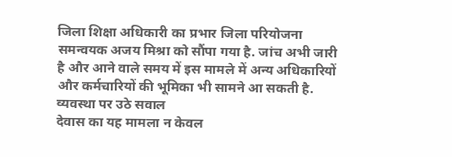जिला शिक्षा अधिकारी का प्रभार जिला परियोजना समन्वयक अजय मिश्रा को सौंपा गया है. जांच अभी जारी है और आने वाले समय में इस मामले में अन्य अधिकारियों और कर्मचारियों की भूमिका भी सामने आ सकती है.
व्यवस्था पर उठे सवाल
देवास का यह मामला न केवल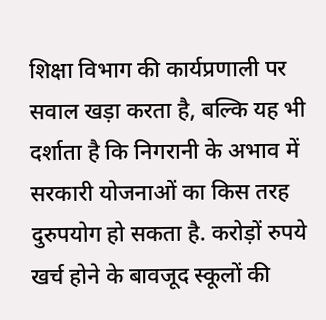शिक्षा विभाग की कार्यप्रणाली पर सवाल खड़ा करता है, बल्कि यह भी दर्शाता है कि निगरानी के अभाव में सरकारी योजनाओं का किस तरह दुरुपयोग हो सकता है. करोड़ों रुपये खर्च होने के बावजूद स्कूलों की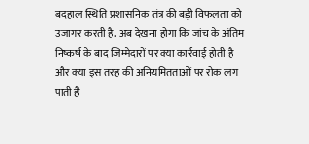बदहाल स्थिति प्रशासनिक तंत्र की बड़ी विफलता को उजागर करती है. अब देखना होगा कि जांच के अंतिम निष्कर्ष के बाद जिम्मेदारों पर क्या कार्रवाई होती है और क्या इस तरह की अनियमितताओं पर रोक लग पाती है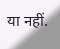या नहीं.